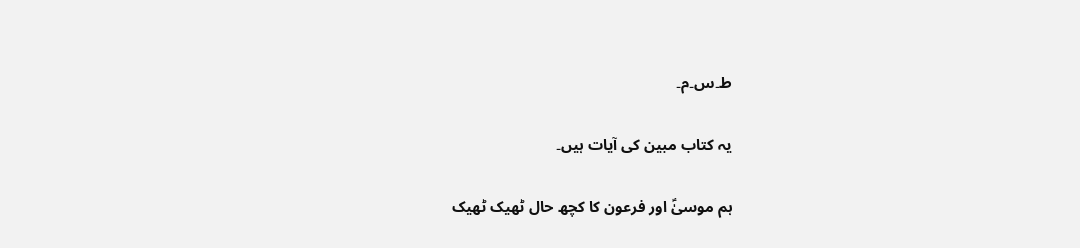ط۔س۔م۔

یہ کتاب مبین کی آیات ہیں۔

ہم موسیٰؑ اور فرعون کا کچھ حال ٹھیک ٹھیک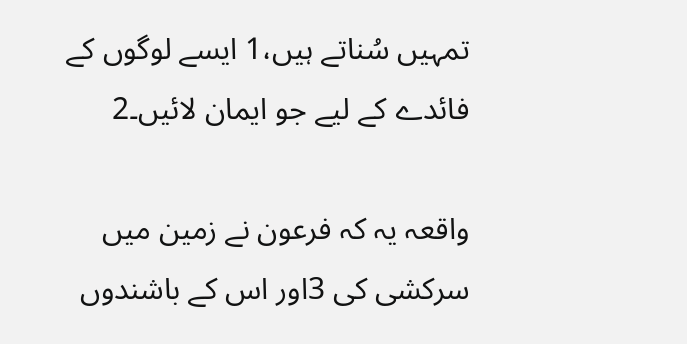تمہیں سُناتے ہیں،1 ایسے لوگوں کے فائدے کے لیے جو ایمان لائیں۔2

واقعہ یہ کہ فرعون نے زمین میں سرکشی کی 3اور اس کے باشندوں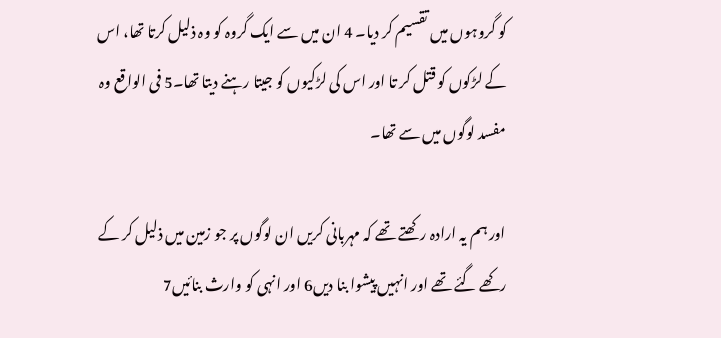کو گروہوں میں تقسیم کر دیا۔ 4 ان میں سے ایک گروہ کو وہ ذلیل کرتا تھا، اس کے لڑکوں کو قتل کر تا اور اس کی لڑکیوں کو جیتا رہنے دیتا تھا۔5 فی الواقع وہ مفسد لوگوں میں سے تھا۔

اور ہم یہ ارادہ رکھتے تھے کہ مہربانی کریں ان لوگوں پر جو زمین میں ذلیل کر کے رکھے گئے تھے اور انہیں پیشوا بنا دیں6 اور انہی کو وارث بنائیں7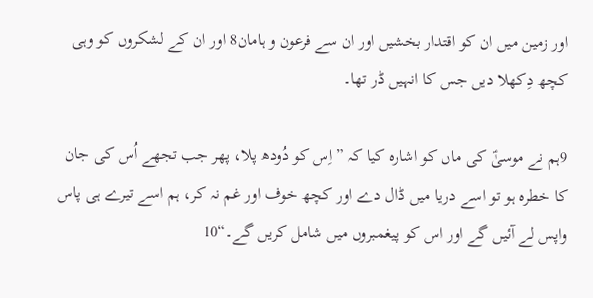اور زمین میں ان کو اقتدار بخشیں اور ان سے فرعون و ہامان8 اور ان کے لشکروں کو وہی کچھ دِکھلا دیں جس کا انہیں ڈر تھا۔

9ہم نے موسیٰؑ کی ماں کو اشارہ کیا کہ ” اِس کو دُودھ پلا، پھر جب تجھے اُس کی جان کا خطرہ ہو تو اسے دریا میں ڈال دے اور کچھ خوف اور غم نہ کر، ہم اسے تیرے ہی پاس واپس لے آئیں گے اور اس کو پیغمبروں میں شامل کریں گے۔“10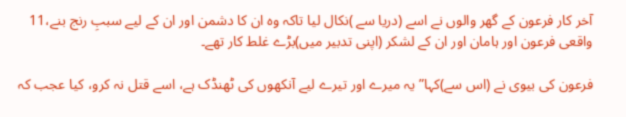آخر کار فرعون کے گھر والوں نے اسے (دریا سے )نکال لیا تاکہ وہ ان کا دشمن اور ان کے لیے سببِ رنج بنے،11 واقعی فرعون اور ہامان اور ان کے لشکر (اپنی تدبیر میں)بڑے غلط کار تھے۔

فرعون کی بیوی نے (اس سے)کہا”یہ میرے اور تیرے لیے آنکھوں کی ٹھنڈک ہے، اسے قتل نہ کرو، کیا عجب کہ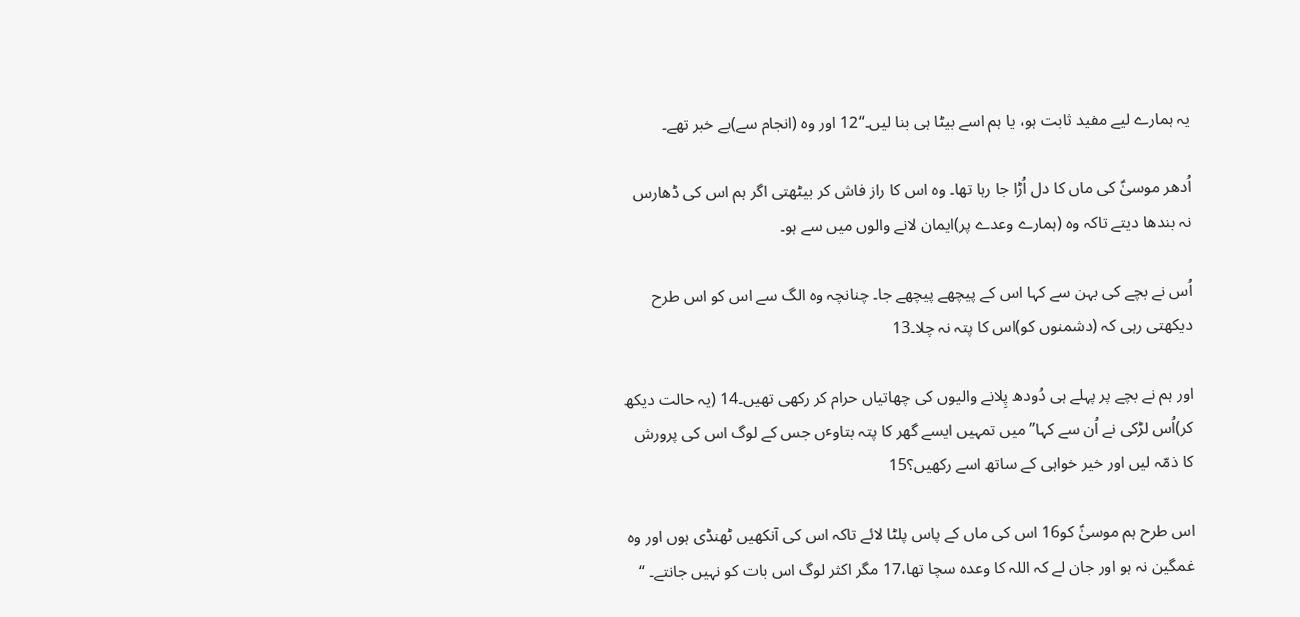یہ ہمارے لیے مفید ثابت ہو، یا ہم اسے بیٹا ہی بنا لیں۔“12 اور وہ (انجام سے)بے خبر تھے۔

اُدھر موسیٰؑ کی ماں کا دل اُڑا جا رہا تھا۔ وہ اس کا راز فاش کر بیٹھتی اگر ہم اس کی ڈھارس نہ بندھا دیتے تاکہ وہ (ہمارے وعدے پر)ایمان لانے والوں میں سے ہو۔

اُس نے بچے کی بہن سے کہا اس کے پیچھے پیچھے جا۔ چنانچہ وہ الگ سے اس کو اس طرح دیکھتی رہی کہ (دشمنوں کو)اس کا پتہ نہ چلا۔13

اور ہم نے بچے پر پہلے ہی دُودھ پِلانے والیوں کی چھاتیاں حرام کر رکھی تھیں۔14 (یہ حالت دیکھ کر)اُس لڑکی نے اُن سے کہا” میں تمہیں ایسے گھر کا پتہ بتاوٴں جس کے لوگ اس کی پرورش کا ذمّہ لیں اور خیر خواہی کے ساتھ اسے رکھیں؟15

اس طرح ہم موسیٰؑ کو16 اس کی ماں کے پاس پلٹا لائے تاکہ اس کی آنکھیں ٹھنڈی ہوں اور وہ غمگین نہ ہو اور جان لے کہ اللہ کا وعدہ سچا تھا،17 مگر اکثر لوگ اس بات کو نہیں جانتے۔ “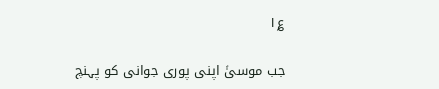؏۱

جب موسیٰؑ اپنی پوری جوانی کو پہنچ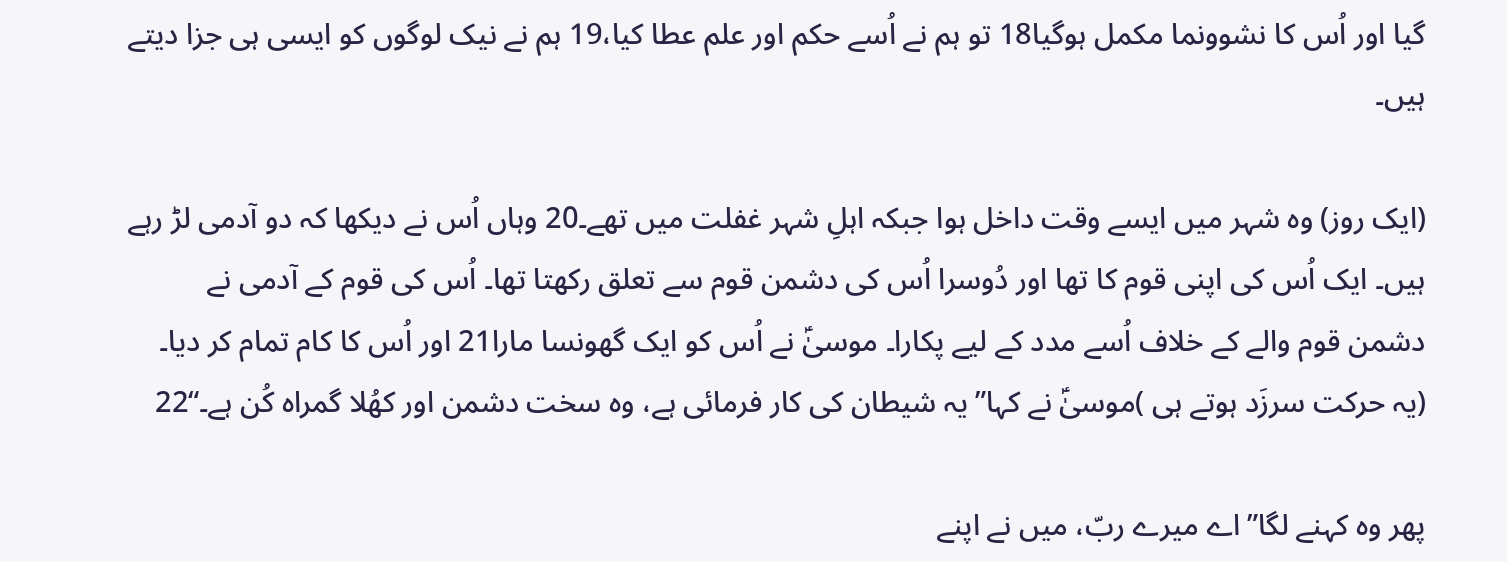گیا اور اُس کا نشوونما مکمل ہوگیا18 تو ہم نے اُسے حکم اور علم عطا کیا،19 ہم نے نیک لوگوں کو ایسی ہی جزا دیتے ہیں۔

(ایک روز) وہ شہر میں ایسے وقت داخل ہوا جبکہ اہلِ شہر غفلت میں تھے۔20 وہاں اُس نے دیکھا کہ دو آدمی لڑ رہے ہیں۔ ایک اُس کی اپنی قوم کا تھا اور دُوسرا اُس کی دشمن قوم سے تعلق رکھتا تھا۔ اُس کی قوم کے آدمی نے دشمن قوم والے کے خلاف اُسے مدد کے لیے پکارا۔ موسیٰؑ نے اُس کو ایک گھونسا مارا21 اور اُس کا کام تمام کر دیا۔ (یہ حرکت سرزَد ہوتے ہی )موسیٰؑ نے کہا”یہ شیطان کی کار فرمائی ہے، وہ سخت دشمن اور کھُلا گمراہ کُن ہے۔“22

پھر وہ کہنے لگا”اے میرے ربّ، میں نے اپنے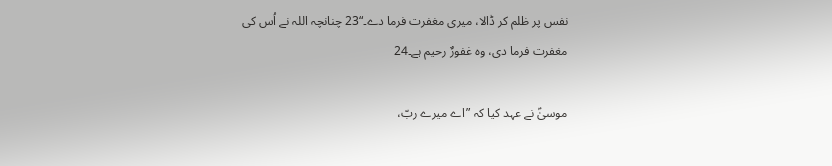نفس پر ظلم کر ڈالا، میری مغفرت فرما دے۔“23 چنانچہ اللہ نے اُس کی مغفرت فرما دی، وہ غفورٌ رحیم ہے۔24

موسیٰؑ نے عہد کیا کہ ”اے میرے ربّ،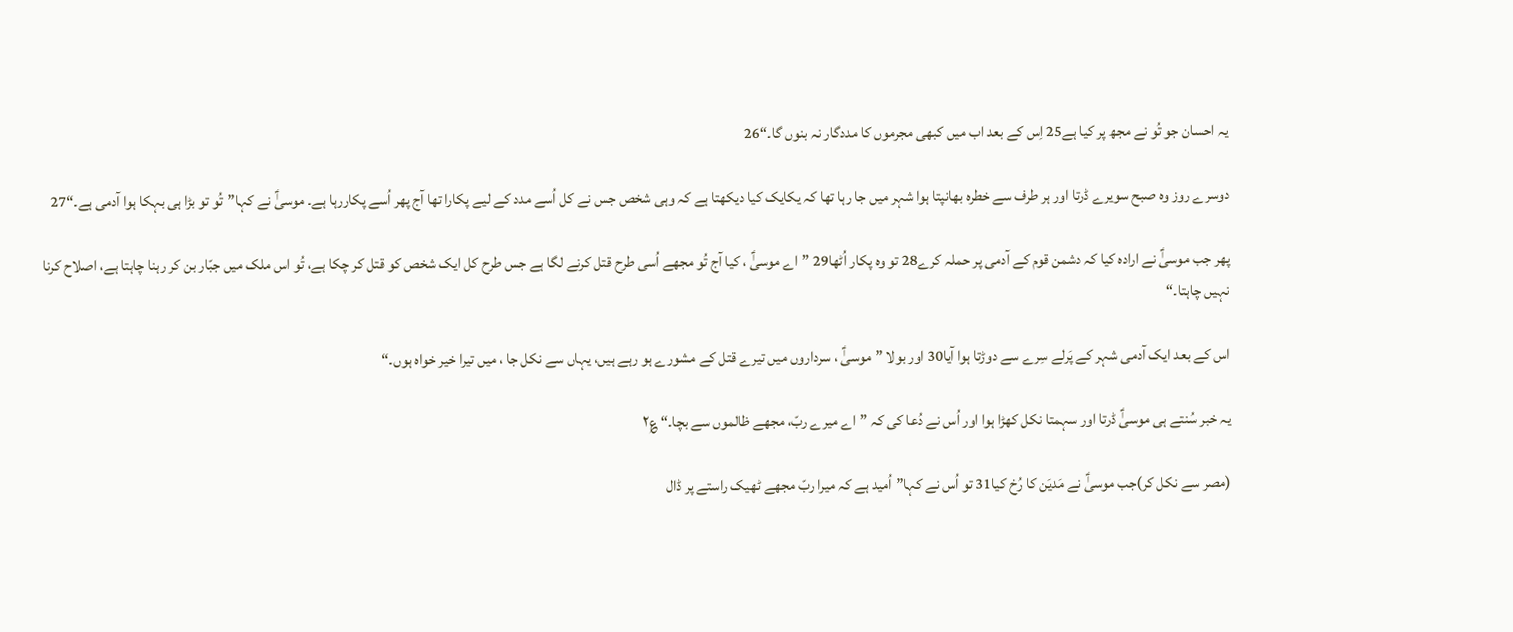یہ احسان جو تُو نے مجھ پر کیا ہے25 اِس کے بعد اب میں کبھی مجرموں کا مددگار نہ بنوں گا۔“26

دوسرے روز وہ صبح سویرے ڈرتا اور ہر طرف سے خطرہ بھانپتا ہوا شہر میں جا رہا تھا کہ یکایک کیا دیکھتا ہے کہ وہی شخص جس نے کل اُسے مدد کے لیے پکارا تھا آج پھر اُسے پکاررہا ہے۔ موسیٰؑ نے کہا”تُو تو بڑا ہی بہکا ہوا آدمی ہے۔“27

پھر جب موسیٰؑ نے ارادہ کیا کہ دشمن قوم کے آدمی پر حملہ کرے28 تو وہ پکار اُٹھا29 ”اے موسیٰؑ ، کیا آج تُو مجھے اُسی طرح قتل کرنے لگا ہے جس طرح کل ایک شخص کو قتل کر چکا ہے، تُو اس ملک میں جبّار بن کر رہنا چاہتا ہے، اصلاح کرنا نہیں چاہتا۔“

اس کے بعد ایک آدمی شہر کے پَرلے سِرے سے دوڑتا ہوا آیا30 اور بولا ”موسیٰؑ ، سرداروں میں تیرے قتل کے مشورے ہو رہے ہیں، یہاں سے نکل جا ، میں تیرا خیر خواہ ہوں۔“

یہ خبر سُنتے ہی موسیٰؑ ڈرتا اور سہمتا نکل کھڑا ہوا اور اُس نے دُعا کی کہ ”اے میرے ربّ، مجھے ظالموں سے بچا۔“ ؏۲

(مصر سے نکل کر)جب موسیٰؑ نے مَدیَن کا رُخ کیا31 تو اُس نے کہا”اُمید ہے کہ میرا ربّ مجھے ٹھیک راستے پر ڈال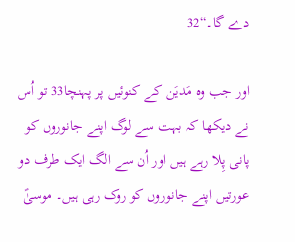دے گا۔“32

اور جب وہ مَدیَن کے کنوئیں پر پہنچا33 تو اُس نے دیکھا کہ بہت سے لوگ اپنے جانوروں کو پانی پِلا رہے ہیں اور اُن سے الگ ایک طرف دو عورتیں اپنے جانوروں کو روک رہی ہیں۔ موسیٰؑ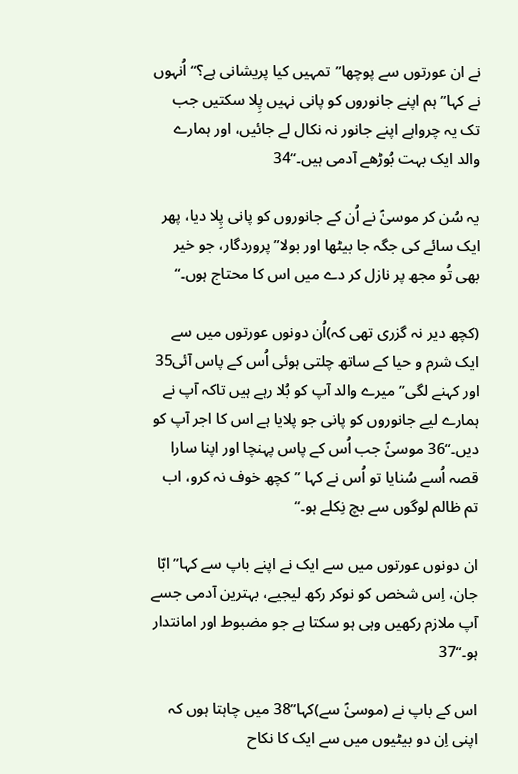نے ان عورتوں سے پوچھا”تمہیں کیا پریشانی ہے؟“ اُنہوں نے کہا”ہم اپنے جانوروں کو پانی نہیں پِلا سکتیں جب تک یہ چرواہے اپنے جانور نہ نکال لے جائیں، اور ہمارے والد ایک بہت بُوڑھے آدمی ہیں۔“34

یہ سُن کر موسیٰؑ نے اُن کے جانوروں کو پانی پِلا دیا، پھر ایک سائے کی جگہ جا بیٹھا اور بولا”پروردگار، جو خیر بھی تُو مجھ پر نازل کر دے میں اس کا محتاج ہوں۔“

(کچھ دیر نہ گزری تھی کہ)اُن دونوں عورتوں میں سے ایک شرم و حیا کے ساتھ چلتی ہوئی اُس کے پاس آئی35 اور کہنے لگی”میرے والد آپ کو بُلا رہے ہیں تاکہ آپ نے ہمارے لیے جانوروں کو پانی جو پلایا ہے اس کا اجر آپ کو دیں۔“36 موسیٰؑ جب اُس کے پاس پہنچا اور اپنا سارا قصہ اُسے سُنایا تو اُس نے کہا ”کچھ خوف نہ کرو، اب تم ظالم لوگوں سے بچ نِکلے ہو۔“

ان دونوں عورتوں میں سے ایک نے اپنے باپ سے کہا”ابّا جان، اِس شخص کو نوکر رکھ لیجیے، بہترین آدمی جسے آپ ملازم رکھیں وہی ہو سکتا ہے جو مضبوط اور امانتدار ہو۔“37

اس کے باپ نے (موسیٰؑ سے)کہا”38 میں چاہتا ہوں کہ اپنی اِن دو بیٹیوں میں سے ایک کا نکاح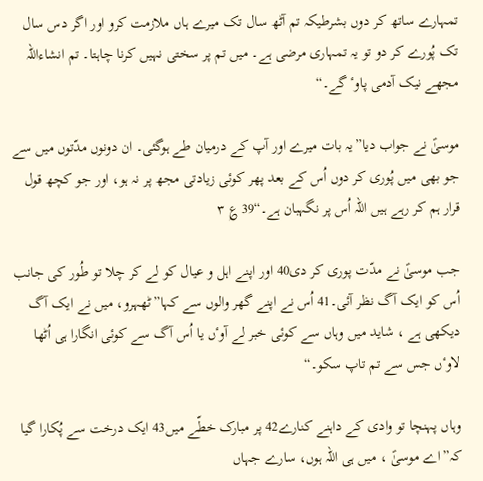تمہارے ساتھ کر دوں بشرطیکہ تم آٹھ سال تک میرے ہاں ملازمت کرو اور اگر دس سال تک پُورے کر دو تو یہ تمہاری مرضی ہے۔ میں تم پر سختی نہیں کرنا چاہتا۔ تم انشاءاللہ مجھے نیک آدمی پاوٴ گے۔“

موسیٰؑ نے جواب دیا”یہ بات میرے اور آپ کے درمیان طے ہوگئی۔ ان دونوں مدّتوں میں سے جو بھی میں پُوری کر دوں اُس کے بعد پھر کوئی زیادتی مجھ پر نہ ہو، اور جو کچھ قول قرار ہم کر رہے ہیں اللہ اُس پر نگہبان ہے۔“39 ؏ ۳

جب موسیٰؑ نے مدّت پوری کر دی40 اور اپنے اہل و عیال کو لے کر چلا تو طُور کی جانب اُس کو ایک آگ نظر آئی۔41 اُس نے اپنے گھر والوں سے کہا”ٹھہرو، میں نے ایک آگ دیکھی ہے ، شاید میں وہاں سے کوئی خبر لے آوٴں یا اُس آگ سے کوئی انگارا ہی اُٹھا لاوٴں جس سے تم تاپ سکو۔“

وہاں پہنچا تو وادی کے داہنے کنارے42 پر مبارک خطّے میں43 ایک درخت سے پُکارا گیا کہ”اے موسیٰؑ ، میں ہی اللہ ہوں، سارے جہاں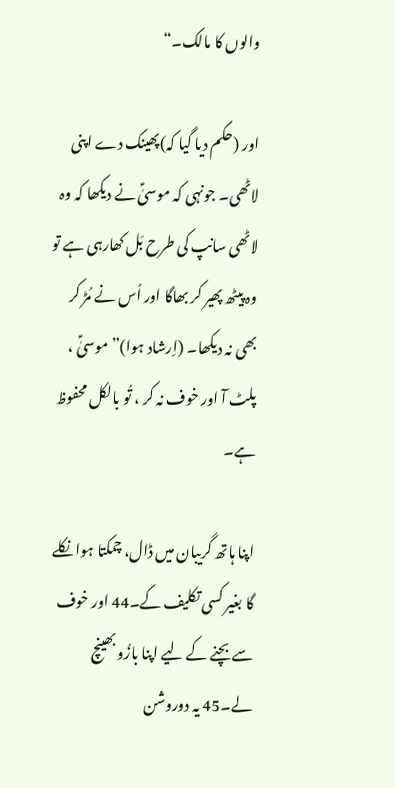والوں کا مالک۔“

اور (حکم دیا گیا کہ)پھینک دے اپنی لاٹھی۔ جونہی کہ موسیٰؑ نے دیکھا کہ وہ لاٹھی سانپ کی طرح بَل کھارہی ہے تو وہ پیٹھ پھیر کر بھاگا اور اُس نے مُڑ کر بھی نہ دیکھا۔ (اِرشاد ہوا)”موسیٰؑ ، پلٹ آ اور خوف نہ کر ، تُو بالکل محفوظ ہے۔

اپنا ہاتھ گریبان میں ڈال، چمکتا ہوا نکلے گا بغیر کسی تکلیف کے۔44 اور خوف سے بچنے کے لیے اپنا بازُو بھینچ لے۔45 یہ دوروشن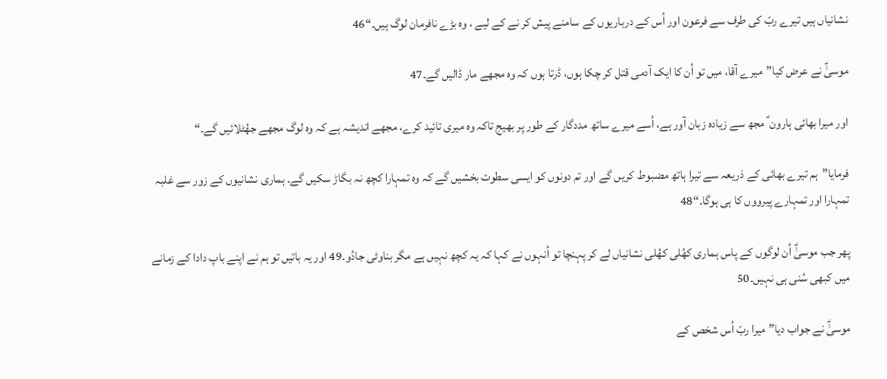نشانیاں ہیں تیرے ربّ کی طرف سے فرعون اور اُس کے درباریوں کے سامنے پیش کر نے کے لیے ، وہ بڑے نافرمان لوگ ہیں۔“46

موسیٰؑ نے عرض کیا”میرے آقا، میں تو اُن کا ایک آدمی قتل کر چکا ہوں، ڈرتا ہوں کہ وہ مجھے مار ڈالیں گے۔47

اور میرا بھائی ہارون ؑ مجھ سے زیادہ زبان آور ہے، اُسے میرے ساتھ مددگار کے طور پر بھیج تاکہ وہ میری تائید کرے، مجھے اندیشہ ہے کہ وہ لوگ مجھے جھُٹلائیں گے۔“

فرمایا”ہم تیرے بھائی کے ذریعہ سے تیرا ہاتھ مضبوط کریں گے اور تم دونوں کو ایسی سطوت بخشیں گے کہ وہ تمہارا کچھ نہ بگاڑ سکیں گے۔ ہماری نشانیوں کے زور سے غلبہ تمہارا اور تمہارے پیرووں کا ہی ہوگا۔“48

پھر جب موسیٰؑ اُن لوگوں کے پاس ہماری کھُلی کھُلی نشانیاں لے کر پہنچا تو اُنہوں نے کہا کہ یہ کچھ نہیں ہے مگر بناوٹی جادُو۔49 اور یہ باتیں تو ہم نے اپنے باپ دادا کے زمانے میں کبھی سُنی ہی نہیں۔50

موسیٰؑ نے جواب دیا”میرا ربّ اُس شخص کے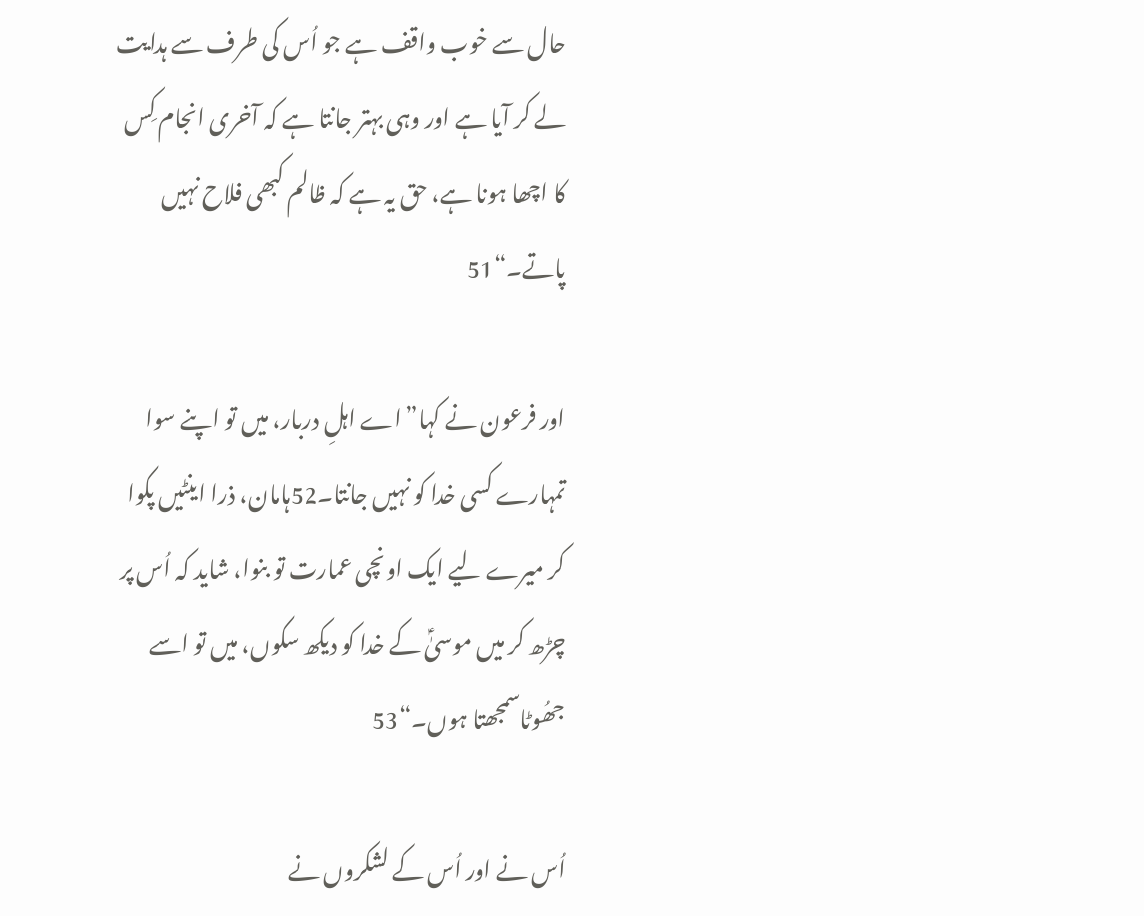حال سے خوب واقف ہے جو اُس کی طرف سے ہدایت لے کر آیا ہے اور وہی بہتر جانتا ہے کہ آخری انجام کِس کا اچھا ہونا ہے، حق یہ ہے کہ ظالم کبھی فلاح نہیں پاتے۔“51

اور فرعون نے کہا”اے اہلِ دربار، میں تو اپنے سوا تمہارے کسی خدا کو نہیں جانتا۔52ہامان، ذرا اینٹیں پکوا کر میرے لیے ایک اونچی عمارت تو بنوا، شاید کہ اُس پر چڑھ کر میں موسیٰؑ کے خدا کو دیکھ سکوں، میں تو اسے جھُوٹاسمجھتا ہوں۔“53

اُس نے اور اُس کے لشکروں نے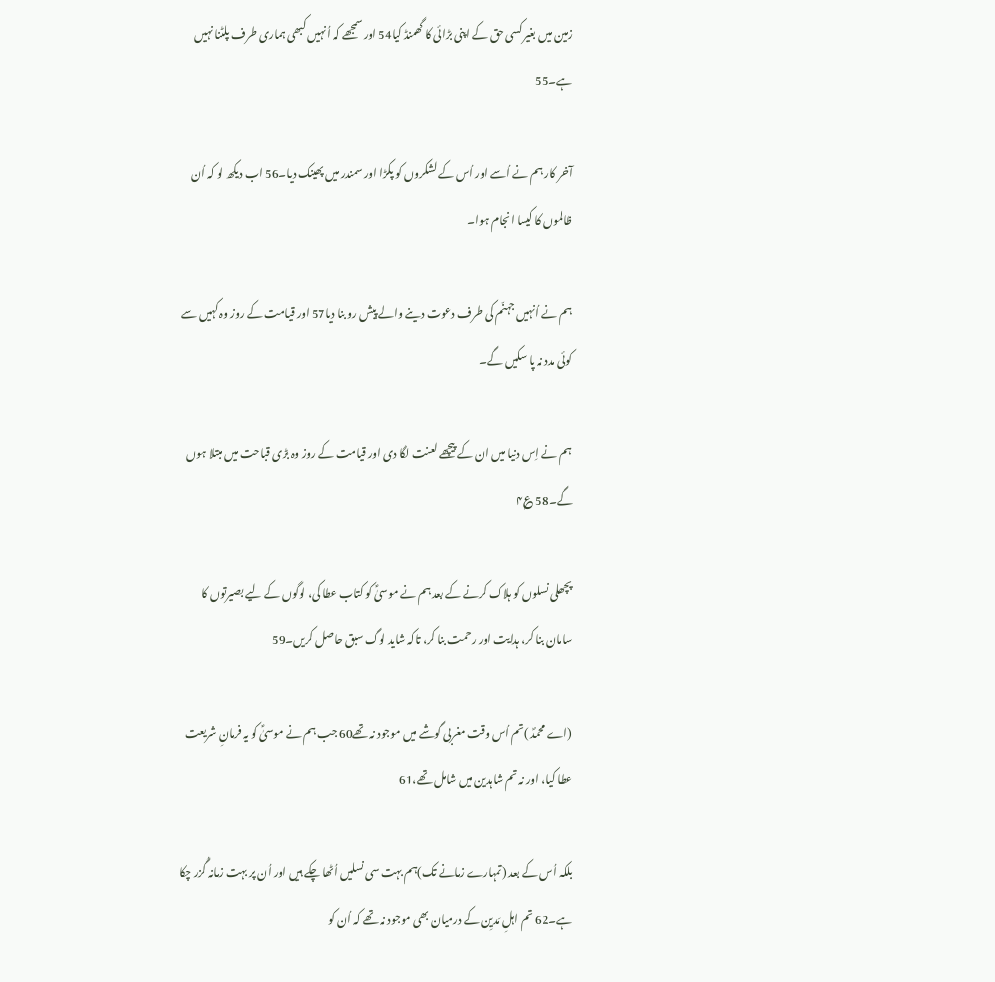زمین میں بغیر کسی حق کے اپنی بڑائی کا گھمنڈ کیا54 اور سمجھے کہ اُنہیں کبھی ہماری طرف پلٹنا نہیں ہے۔55

آخر کار ہم نے اُسے اور اُس کے لشکروں کو پکڑا اور سمندر میں پھینک دیا۔56 اب دیکھ لو کہ اُن ظالموں کا کیسا انجام ہوا۔

ہم نے اُنہیں جہنّم کی طرف دعوت دینے والے پیش رو بنا دیا57 اور قیامت کے روز وہ کہیں سے کوئی مدد نہ پا سکیں گے۔

ہم نے اِس دنیا میں ان کے پیچھے لعنت لگا دی اور قیامت کے روز وہ بڑی قباحت میں مبتلا ہوں گے۔58 ؏۴

پچھلی نسلوں کو ہلاک کرنے کے بعد ہم نے موسیٰؑ کو کتاب عطا کی، لوگوں کے لیے بصیرتوں کا سامان بنا کر، ہدایت اور رحمت بنا کر، تاکہ شاید لوگ سبق حاصل کریں۔59

(اے محمدؐ )تم اُس وقت مغربی گوشے میں موجود نہ تھے60 جب ہم نے موسیٰؑ کو یہ فرمانِ شریعت عطا کیا، اور نہ تم شاہدین میں شامل تھے،61

بلکہ اُس کے بعد (تمہارے زمانے تک)ہم بہت سی نسلیں اُٹھا چکے ہیں اور اُن پر بہت زمانہ گُزر چکا ہے۔62 تم اہلِ مَدیِن کے درمیان بھی موجود نہ تھے کہ اُن کو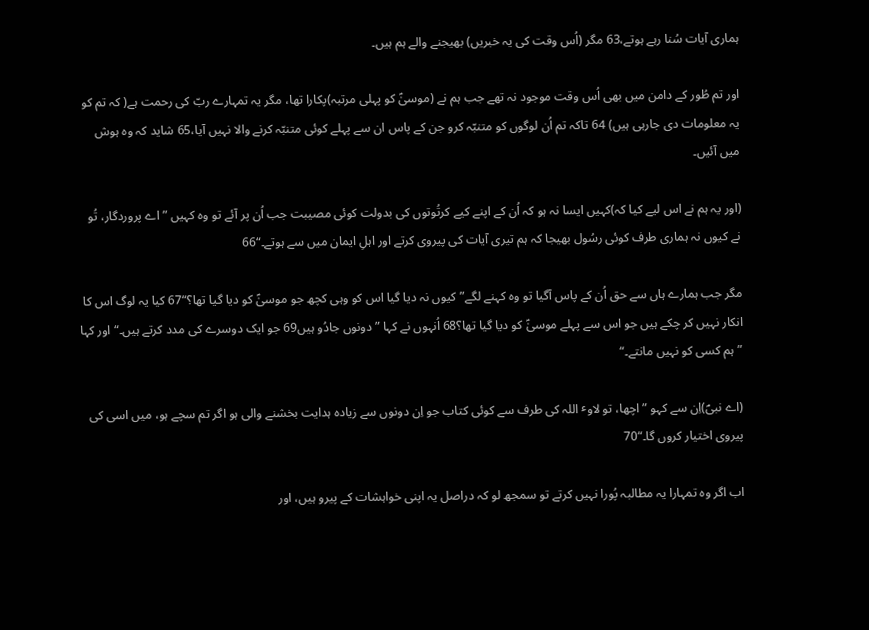ہماری آیات سُنا رہے ہوتے،63 مگر (اُس وقت کی یہ خبریں) بھیجنے والے ہم ہیں۔

اور تم طُور کے دامن میں بھی اُس وقت موجود نہ تھے جب ہم نے (موسیٰؑ کو پہلی مرتبہ)پکارا تھا، مگر یہ تمہارے ربّ کی رحمت ہے( کہ تم کو یہ معلومات دی جارہی ہیں) 64 تاکہ تم اُن لوگوں کو متنبّہ کرو جن کے پاس ان سے پہلے کوئی متنبّہ کرنے والا نہیں آیا،65 شاید کہ وہ ہوش میں آئیں۔

(اور یہ ہم نے اس لیے کیا کہ)کہیں ایسا نہ ہو کہ اُن کے اپنے کیے کرتُوتوں کی بدولت کوئی مصیبت جب اُن پر آئے تو وہ کہیں ”اے پروردگار، تُو نے کیوں نہ ہماری طرف کوئی رسُول بھیجا کہ ہم تیری آیات کی پیروی کرتے اور اہلِ ایمان میں سے ہوتے۔“66

مگر جب ہمارے ہاں سے حق اُن کے پاس آگیا تو وہ کہنے لگے”کیوں نہ دیا گیا اس کو وہی کچھ جو موسیٰؑ کو دیا گیا تھا؟“67 کیا یہ لوگ اس کا انکار نہیں کر چکے ہیں جو اس سے پہلے موسیٰؑ کو دیا گیا تھا؟68 اُنہوں نے کہا ”دونوں جادُو ہیں69 جو ایک دوسرے کی مدد کرتے ہیں۔“ اور کہا ”ہم کسی کو نہیں مانتے۔“

(اے نبیؐ)اِن سے کہو ”اچھا، تو لاوٴ اللہ کی طرف سے کوئی کتاب جو اِن دونوں سے زیادہ ہدایت بخشنے والی ہو اگر تم سچے ہو، میں اسی کی پیروی اختیار کروں گا۔“70

اب اگر وہ تمہارا یہ مطالبہ پُورا نہیں کرتے تو سمجھ لو کہ دراصل یہ اپنی خواہشات کے پیرو ہیں، اور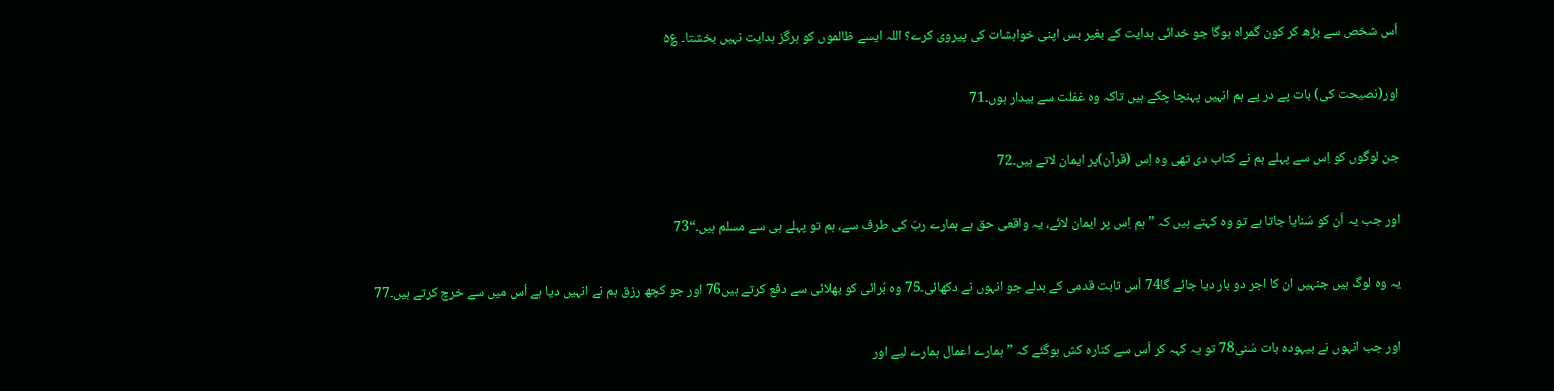اُس شخص سے بڑھ کر کون گمراہ ہوگا جو خدائی ہدایت کے بغیر بس اپنی خواہشات کی پیروی کرے؟ اللہ ایسے ظالموں کو ہرگز ہدایت نہیں بخشتا۔ ؏۵

اور(نصیحت کی) بات پے در پے ہم انہیں پہنچا چکے ہیں تاکہ وہ غفلت سے بیدار ہوں۔71

جن لوگوں کو اِس سے پہلے ہم نے کتاب دی تھی وہ اِس (قرآن)پر ایمان لاتے ہیں۔72

اور جب یہ اُن کو سُنایا جاتا ہے تو وہ کہتے ہیں کہ ”ہم اِس پر ایمان لائے، یہ واقعی حق ہے ہمارے ربّ کی طرف سے، ہم تو پہلے ہی سے مسلم ہیں۔“73

یہ وہ لوگ ہیں جنہیں ان کا اجر دو بار دیا جائے گا74 اُس ثابت قدمی کے بدلے جو انہوں نے دکھائی۔75 وہ بُرائی کو بھلائی سے دفع کرتے ہیں76 اور جو کچھ رزق ہم نے انہیں دیا ہے اُس میں سے خرچ کرتے ہیں۔77

اور جب انہوں نے بیہودہ بات سُنی78 تو یہ کہہ کر اُس سے کنارہ کش ہوگئے کہ ”ہمارے اعمال ہمارے لیے اور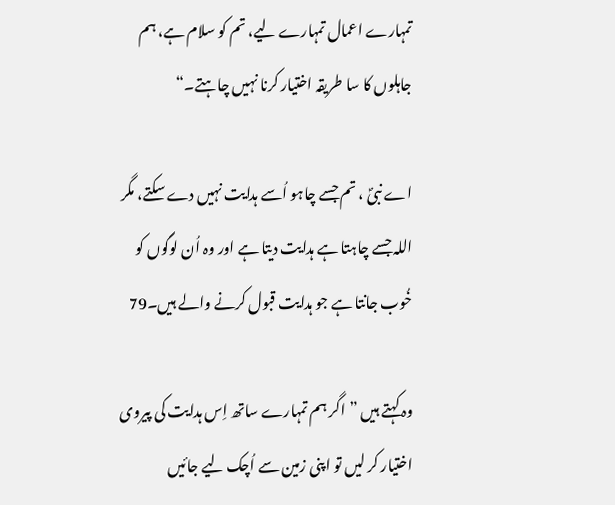تمہارے اعمال تمہارے لیے، تم کو سلام ہے، ہم جاہلوں کا سا طریقہ اختیار کرنا نہیں چاہتے۔“

اے نبیؐ ، تم جسے چاہو اُسے ہدایت نہیں دے سکتے، مگر اللہ جسے چاہتا ہے ہدایت دیتا ہے اور وہ اُن لوگوں کو خُوب جانتا ہے جو ہدایت قبول کرنے والے ہیں۔79

وہ کہتے ہیں ”اگر ہم تمہارے ساتھ اِس ہدایت کی پیروی اختیار کر لیں تو اپنی زمین سے اُچک لیے جائیں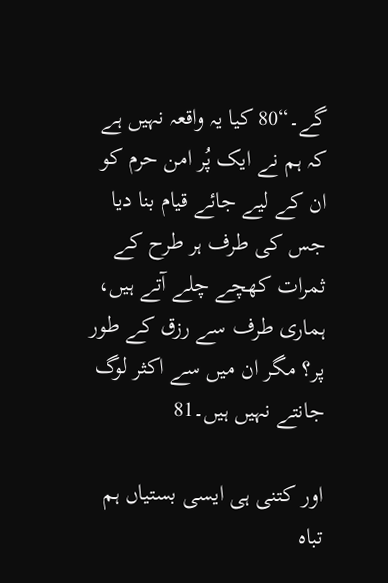گے۔“80 کیا یہ واقعہ نہیں ہے کہ ہم نے ایک پُر امن حرم کو ان کے لیے جائے قیام بنا دیا جس کی طرف ہر طرح کے ثمرات کھچے چلے آتے ہیں، ہماری طرف سے رزق کے طور پر؟ مگر ان میں سے اکثر لوگ جانتے نہیں ہیں۔81

اور کتنی ہی ایسی بستیاں ہم تباہ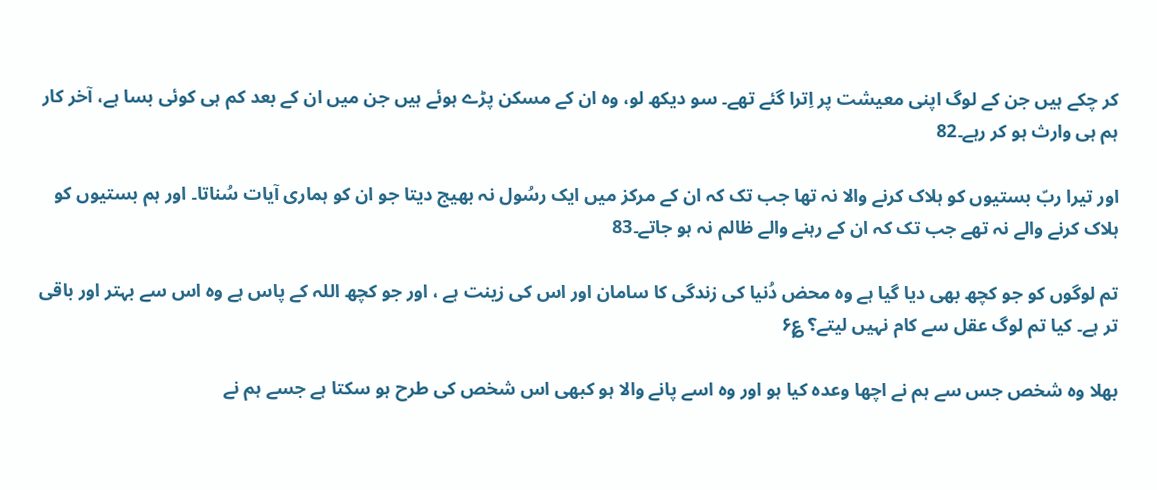کر چکے ہیں جن کے لوگ اپنی معیشت پر اِترا گئے تھے۔ سو دیکھ لو، وہ ان کے مسکن پڑے ہوئے ہیں جن میں ان کے بعد کم ہی کوئی بسا ہے، آخر کار ہم ہی وارث ہو کر رہے۔82

اور تیرا ربّ بستیوں کو ہلاک کرنے والا نہ تھا جب تک کہ ان کے مرکز میں ایک رسُول نہ بھیج دیتا جو ان کو ہماری آیات سُناتا۔ اور ہم بستیوں کو ہلاک کرنے والے نہ تھے جب تک کہ ان کے رہنے والے ظالم نہ ہو جاتے۔83

تم لوگوں کو جو کچھ بھی دیا گیا ہے وہ محض دُنیا کی زندگی کا سامان اور اس کی زینت ہے ، اور جو کچھ اللہ کے پاس ہے وہ اس سے بہتر اور باقی تر ہے۔ کیا تم لوگ عقل سے کام نہیں لیتے؟ ؏۶

بھلا وہ شخص جس سے ہم نے اچھا وعدہ کیا ہو اور وہ اسے پانے والا ہو کبھی اس شخص کی طرح ہو سکتا ہے جسے ہم نے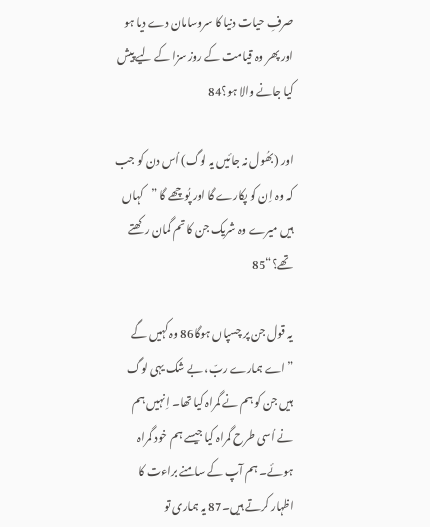صرفِ حیات دنیا کا سروسامان دے دیا ہو اور پھر وہ قیامت کے روز سزا کے لیے پیش کیا جانے والا ہو؟84

اور (بھُول نہ جائیں یہ لوگ) اُس دن کو جب کہ وہ اِن کو پکارے گا اور پُوچھے گا ”کہاں ہیں میرے وہ شریک جن کا تم گمان رکھتے تھے؟“85

یہ قول جن پر چسپاں ہوگا86 وہ کہیں گے ”اے ہمارے ربّ، بے شک یہی لوگ ہیں جن کو ہم نے گمراہ کیا تھا۔ اِنہیں ہم نے اُسی طرح گمراہ کیا جیسے ہم خود گمراہ ہوئے۔ ہم آپ کے سامنے براءت کا اظہار کرتے ہیں۔87 یہ ہماری تو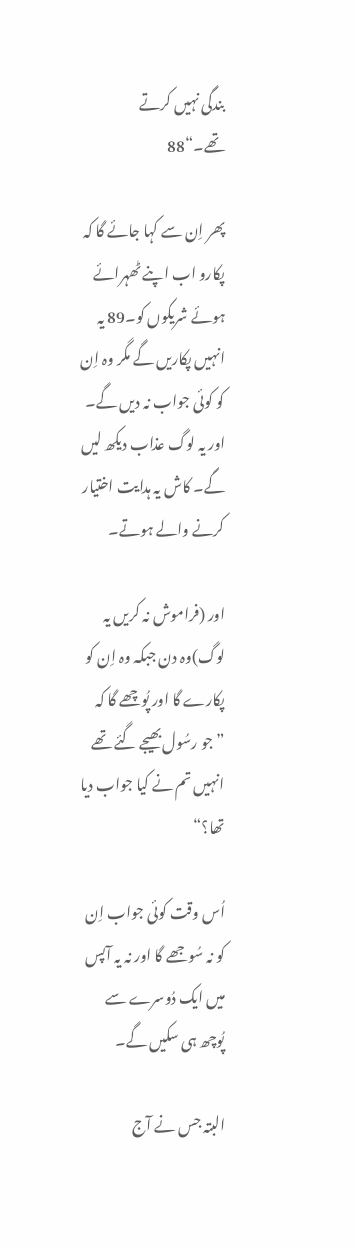بندگی نہیں کرتے تھے۔“88

پھر اِن سے کہا جائے گا کہ پکارو اب اپنے ٹھہرائے ہوئے شریکوں کو۔89 یہ انہیں پکاریں گے مگر وہ اِن کو کوئی جواب نہ دیں گے۔ اور یہ لوگ عذاب دیکھ لیں گے۔ کاش یہ ہدایت اختیار کرنے والے ہوتے۔

اور (فراموش نہ کریں یہ لوگ)وہ دن جبکہ وہ اِن کو پکارے گا اور پُوچھے گا کہ ”جو رسُول بھیجے گئے تھے انہیں تم نے کیا جواب دیا تھا؟“

اُس وقت کوئی جواب اِن کو نہ سُوجھے گا اور نہ یہ آپس میں ایک دُوسرے سے پُوچھ ہی سکیں گے۔

البتہ جس نے آج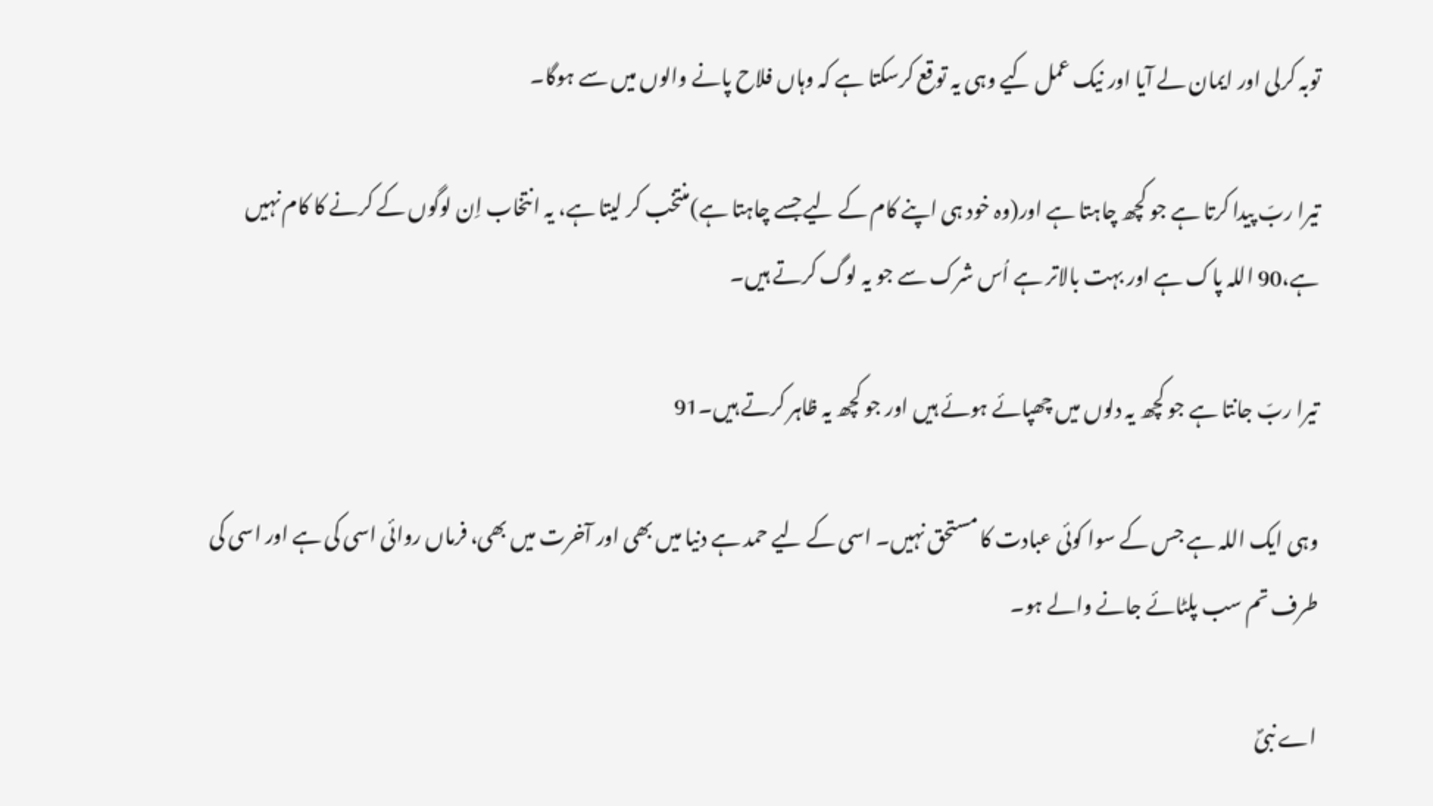توبہ کرلی اور ایمان لے آیا اور نیک عمل کیے وہی یہ توقع کرسکتا ہے کہ وہاں فلاح پانے والوں میں سے ہوگا۔

تیرا ربّ پیدا کرتا ہے جو کچھ چاہتا ہے اور(وہ خود ہی اپنے کام کے لیے جسے چاہتا ہے)منتخب کر لیتا ہے، یہ انتخاب اِن لوگوں کے کرنے کا کام نہیں ہے،90 اللہ پاک ہے اور بہت بالاتر ہے اُس شرک سے جو یہ لوگ کرتے ہیں۔

تیرا ربّ جانتا ہے جو کچھ یہ دلوں میں چھپائے ہوئے ہیں اور جو کچھ یہ ظاہر کرتے ہیں۔91

وہی ایک اللہ ہے جس کے سوا کوئی عبادت کا مستحق نہیں۔ اسی کے لیے حمد ہے دنیا میں بھی اور آخرت میں بھی، فرماں روائی اسی کی ہے اور اسی کی طرف تم سب پلٹائے جانے والے ہو۔

اے نبیؐ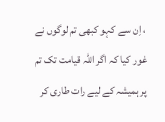، اِن سے کہو کبھی تم لوگوں نے غور کیا کہ اگر اللہ قیامت تک تم پر ہمیشہ کے لیے رات طاری کر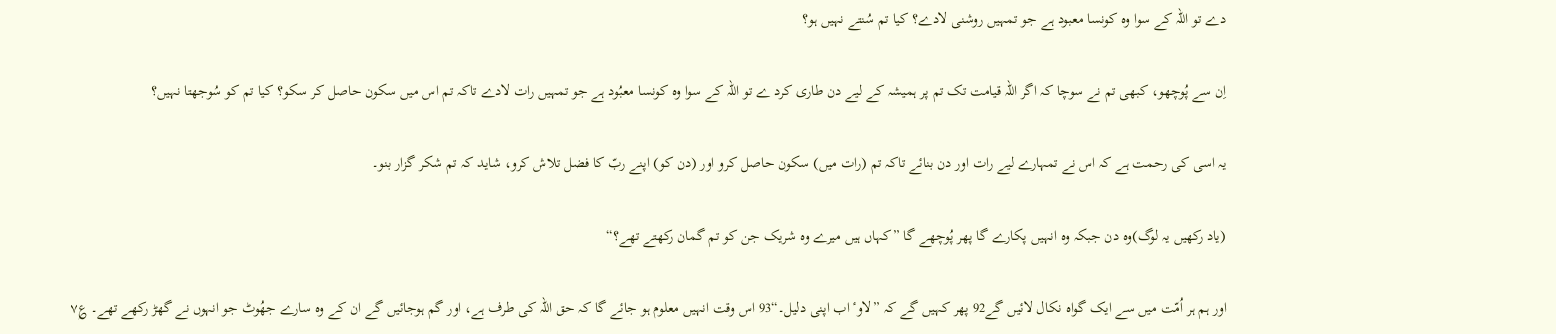دے تو اللہ کے سوا وہ کونسا معبود ہے جو تمہیں روشنی لادے؟ کیا تم سُنتے نہیں ہو؟

اِن سے پُوچھو، کبھی تم نے سوچا کہ اگر اللہ قیامت تک تم پر ہمیشہ کے لیے دن طاری کرد ے تو اللہ کے سوا وہ کونسا معبُود ہے جو تمہیں رات لادے تاکہ تم اس میں سکون حاصل کر سکو؟ کیا تم کو سُوجھتا نہیں؟

یہ اسی کی رحمت ہے کہ اس نے تمہارے لیے رات اور دن بنائے تاکہ تم (رات میں) سکون حاصل کرو اور (دن کو) اپنے ربّ کا فضل تلاش کرو، شاید کہ تم شکر گزار بنو۔

(یاد رکھیں یہ لوگ)وہ دن جبکہ وہ انہیں پکارے گا پھر پُوچھے گا ”کہاں ہیں میرے وہ شریک جن کو تم گمان رکھتے تھے؟“

اور ہم ہر اُمّت میں سے ایک گواہ نکال لائیں گے92 پھر کہیں گے کہ ”لاوٴ اب اپنی دلیل۔“93 اس وقت انہیں معلوم ہو جائے گا کہ حق اللہ کی طرف ہے، اور گم ہوجائیں گے ان کے وہ سارے جھُوٹ جو انہوں نے گھڑ رکھے تھے۔ ؏۷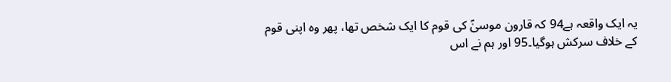یہ ایک واقعہ ہے94 کہ قارون موسیٰؑ کی قوم کا ایک شخص تھا، پھر وہ اپنی قوم کے خلاف سرکش ہوگیا۔95 اور ہم نے اس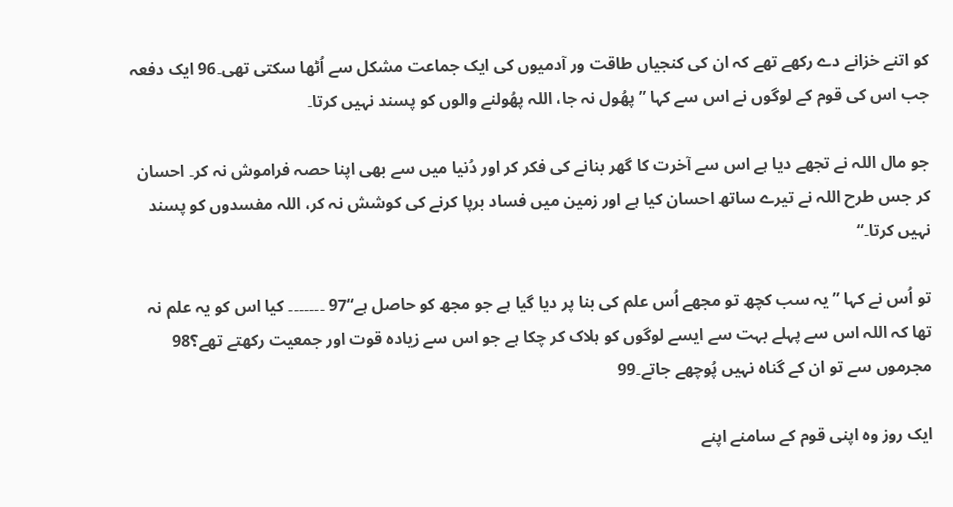کو اتنے خزانے دے رکھے تھے کہ ان کی کنجیاں طاقت ور آدمیوں کی ایک جماعت مشکل سے اُٹھا سکتی تھی۔96 ایک دفعہ جب اس کی قوم کے لوگوں نے اس سے کہا ”پھُول نہ جا، اللہ پھُولنے والوں کو پسند نہیں کرتا۔

جو مال اللہ نے تجھے دیا ہے اس سے آخرت کا گھر بنانے کی فکر کر اور دُنیا میں سے بھی اپنا حصہ فراموش نہ کر۔ احسان کر جس طرح اللہ نے تیرے ساتھ احسان کیا ہے اور زمین میں فساد برپا کرنے کی کوشش نہ کر، اللہ مفسدوں کو پسند نہیں کرتا۔“

تو اُس نے کہا ”یہ سب کچھ تو مجھے اُس علم کی بنا پر دیا گیا ہے جو مجھ کو حاصل ہے“97 ۔۔۔۔۔۔۔ کیا اس کو یہ علم نہ تھا کہ اللہ اس سے پہلے بہت سے ایسے لوگوں کو ہلاک کر چکا ہے جو اس سے زیادہ قوت اور جمعیت رکھتے تھے؟98 مجرموں سے تو ان کے گناہ نہیں پُوچھے جاتے۔99

ایک روز وہ اپنی قوم کے سامنے اپنے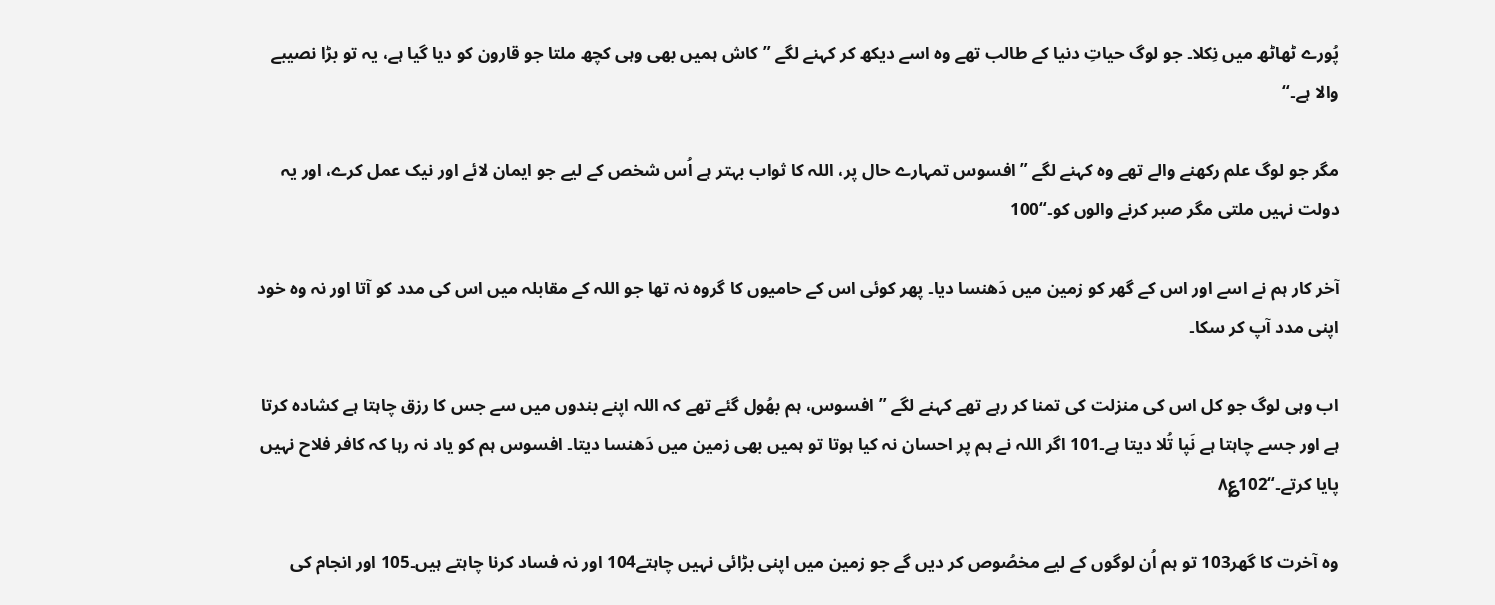پُورے ٹھاٹھ میں نِکلا۔ جو لوگ حیاتِ دنیا کے طالب تھے وہ اسے دیکھ کر کہنے لگے ”کاش ہمیں بھی وہی کچھ ملتا جو قارون کو دیا گیا ہے، یہ تو بڑا نصیبے والا ہے۔“

مگر جو لوگ علم رکھنے والے تھے وہ کہنے لگے ”افسوس تمہارے حال پر، اللہ کا ثواب بہتر ہے اُس شخص کے لیے جو ایمان لائے اور نیک عمل کرے، اور یہ دولت نہیں ملتی مگر صبر کرنے والوں کو۔“100

آخر کار ہم نے اسے اور اس کے گھر کو زمین میں دَھنسا دیا۔ پھر کوئی اس کے حامیوں کا گروہ نہ تھا جو اللہ کے مقابلہ میں اس کی مدد کو آتا اور نہ وہ خود اپنی مدد آپ کر سکا۔

اب وہی لوگ جو کل اس کی منزلت کی تمنا کر رہے تھے کہنے لگے ”افسوس، ہم بھُول گئے تھے کہ اللہ اپنے بندوں میں سے جس کا رزق چاہتا ہے کشادہ کرتا ہے اور جسے چاہتا ہے نَپا تُلا دیتا ہے۔101 اگر اللہ نے ہم پر احسان نہ کیا ہوتا تو ہمیں بھی زمین میں دَھنسا دیتا۔ افسوس ہم کو یاد نہ رہا کہ کافر فلاح نہیں پایا کرتے۔“102؏۸

وہ آخرت کا گھر103 تو ہم اُن لوگوں کے لیے مخصُوص کر دیں گے جو زمین میں اپنی بڑائی نہیں چاہتے104 اور نہ فساد کرنا چاہتے ہیں۔105 اور انجام کی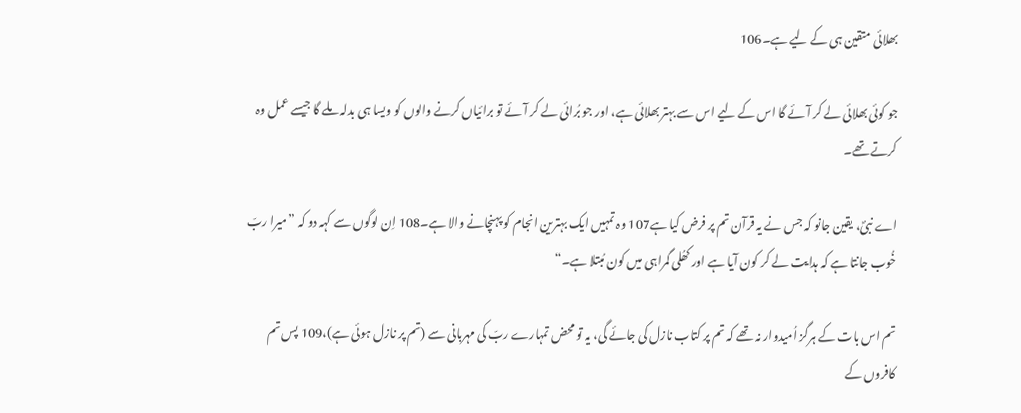بھلائی متقین ہی کے لیے ہے۔106

جو کوئی بھلائی لے کر آئے گا اس کے لیے اس سے بہتر بھلائی ہے، اور جو بُرائی لے کر آئے تو برائیاں کرنے والوں کو ویسا ہی بدلہ ملے گا جیسے عمل وہ کرتے تھے۔

اے نبیؐ، یقین جانو کہ جس نے یہ قرآن تم پر فرض کیا ہے107 وہ تمہیں ایک بہترین انجام کو پہنچانے والا ہے۔108 اِن لوگوں سے کہہ دو کہ ”میرا ربّ خُوب جانتا ہے کہ ہدایت لے کر کون آیا ہے اور کھُلی گمراہی میں کون مُبتلا ہے۔“

تم اس بات کے ہرگز اُمیدوار نہ تھے کہ تم پر کتاب نازل کی جائے گی، یہ تو محض تمہارے ربّ کی مہربانی سے (تم پر نازل ہوئی ہے)،109 پس تم کافروں کے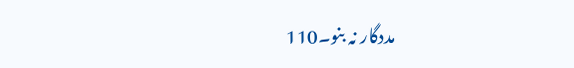مددگار نہ بنو۔110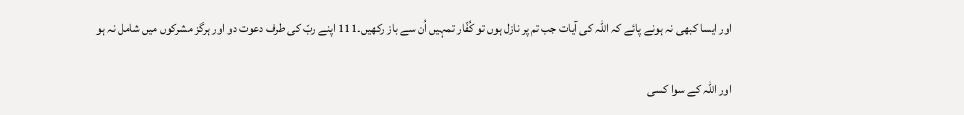اور ایسا کبھی نہ ہونے پائے کہ اللہ کی آیات جب تم پر نازل ہوں تو کُفّار تمہیں اُن سے باز رکھیں۔111 اپنے ربّ کی طرف دعوت دو اور ہرگز مشرکوں میں شامل نہ ہو

اور اللہ کے سوا کسی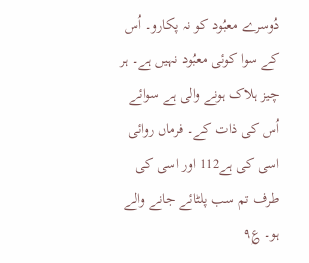دُوسرے معبُود کو نہ پکارو۔ اُس کے سوا کوئی معبُود نہیں ہے۔ ہر چیز ہلاک ہونے والی ہے سوائے اُس کی ذات کے۔ فرماں روائی اسی کی ہے112 اور اسی کی طرف تم سب پلٹائے جانے والے ہو۔ ؏۹